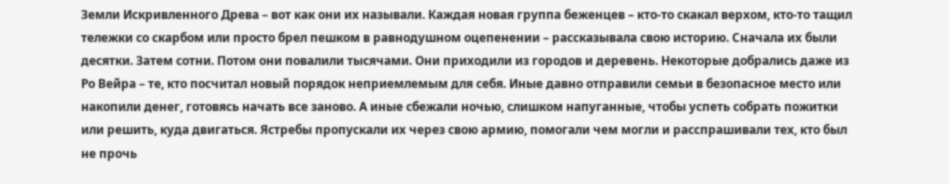Земли Искривленного Древа – вот как они их называли. Каждая новая группа беженцев – кто-то скакал верхом, кто-то тащил тележки со скарбом или просто брел пешком в равнодушном оцепенении – рассказывала свою историю. Сначала их были десятки. Затем сотни. Потом они повалили тысячами. Они приходили из городов и деревень. Некоторые добрались даже из Ро Вейра – те, кто посчитал новый порядок неприемлемым для себя. Иные давно отправили семьи в безопасное место или накопили денег, готовясь начать все заново. А иные сбежали ночью, слишком напуганные, чтобы успеть собрать пожитки или решить, куда двигаться. Ястребы пропускали их через свою армию, помогали чем могли и расспрашивали тех, кто был не прочь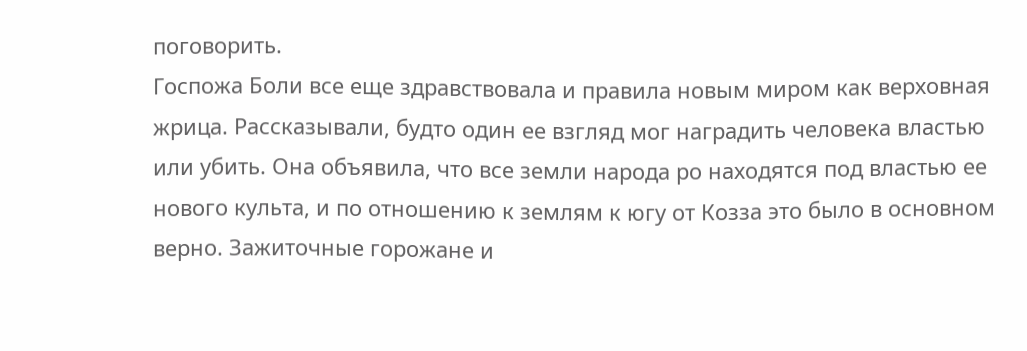поговорить.
Госпожа Боли все еще здравствовала и правила новым миром как верховная жрица. Рассказывали, будто один ее взгляд мог наградить человека властью или убить. Она объявила, что все земли народа ро находятся под властью ее нового культа, и по отношению к землям к югу от Козза это было в основном верно. Зажиточные горожане и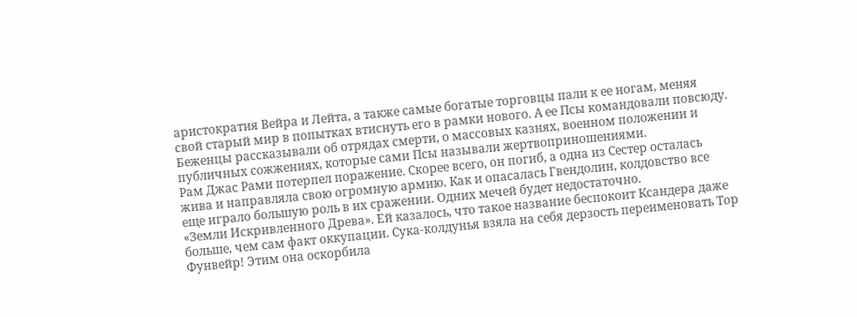аристократия Вейра и Лейта, а также самые богатые торговцы пали к ее ногам, меняя свой старый мир в попытках втиснуть его в рамки нового. А ее Псы командовали повсюду. Беженцы рассказывали об отрядах смерти, о массовых казнях, военном положении и публичных сожжениях, которые сами Псы называли жертвоприношениями.
Рам Джас Рами потерпел поражение. Скорее всего, он погиб, а одна из Сестер осталась жива и направляла свою огромную армию. Как и опасалась Гвендолин, колдовство все еще играло большую роль в их сражении. Одних мечей будет недостаточно.
«Земли Искривленного Древа». Ей казалось, что такое название беспокоит Ксандера даже больше, чем сам факт оккупации. Сука-колдунья взяла на себя дерзость переименовать Тор Фунвейр! Этим она оскорбила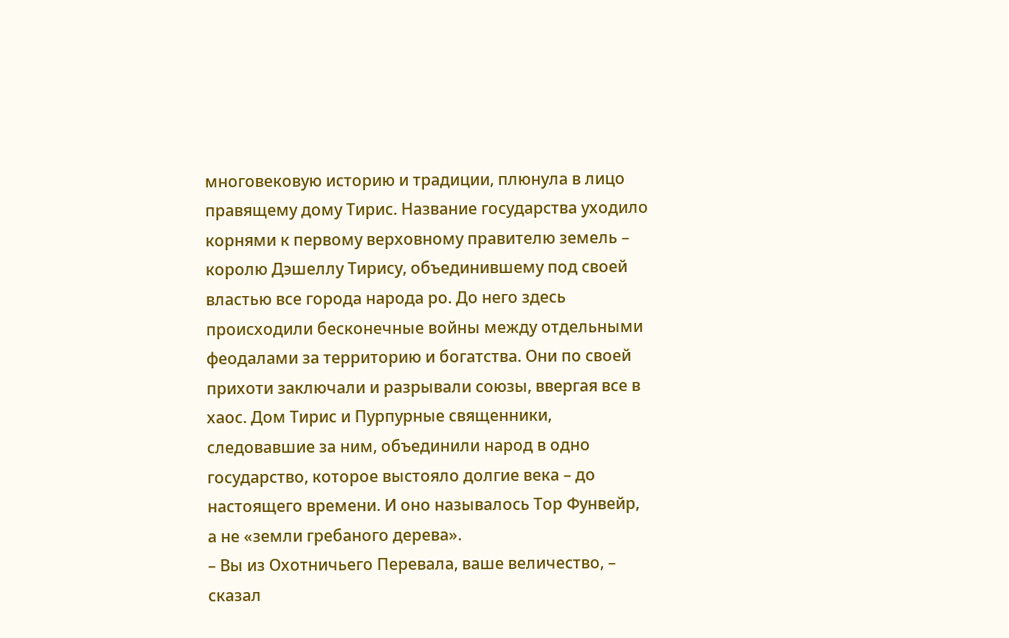многовековую историю и традиции, плюнула в лицо правящему дому Тирис. Название государства уходило корнями к первому верховному правителю земель – королю Дэшеллу Тирису, объединившему под своей властью все города народа ро. До него здесь происходили бесконечные войны между отдельными феодалами за территорию и богатства. Они по своей прихоти заключали и разрывали союзы, ввергая все в хаос. Дом Тирис и Пурпурные священники, следовавшие за ним, объединили народ в одно государство, которое выстояло долгие века – до настоящего времени. И оно называлось Тор Фунвейр, а не «земли гребаного дерева».
– Вы из Охотничьего Перевала, ваше величество, – сказал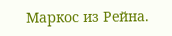Маркос из Рейна.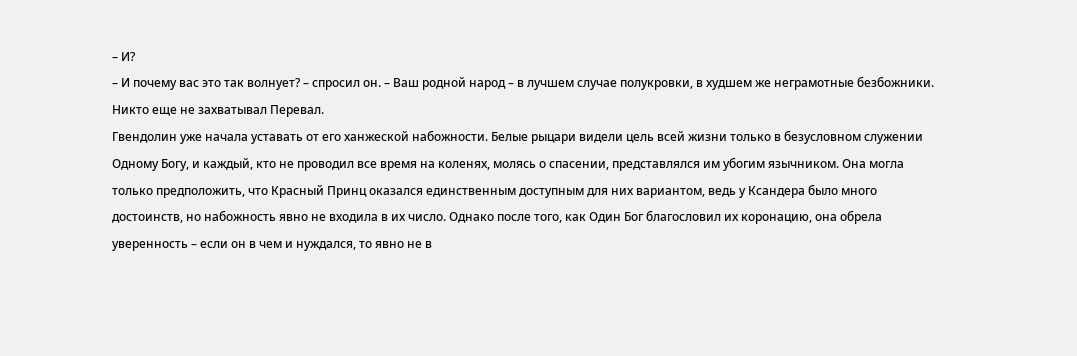– И?
– И почему вас это так волнует? – спросил он. – Ваш родной народ – в лучшем случае полукровки, в худшем же неграмотные безбожники. Никто еще не захватывал Перевал.
Гвендолин уже начала уставать от его ханжеской набожности. Белые рыцари видели цель всей жизни только в безусловном служении Одному Богу, и каждый, кто не проводил все время на коленях, молясь о спасении, представлялся им убогим язычником. Она могла только предположить, что Красный Принц оказался единственным доступным для них вариантом, ведь у Ксандера было много достоинств, но набожность явно не входила в их число. Однако после того, как Один Бог благословил их коронацию, она обрела уверенность – если он в чем и нуждался, то явно не в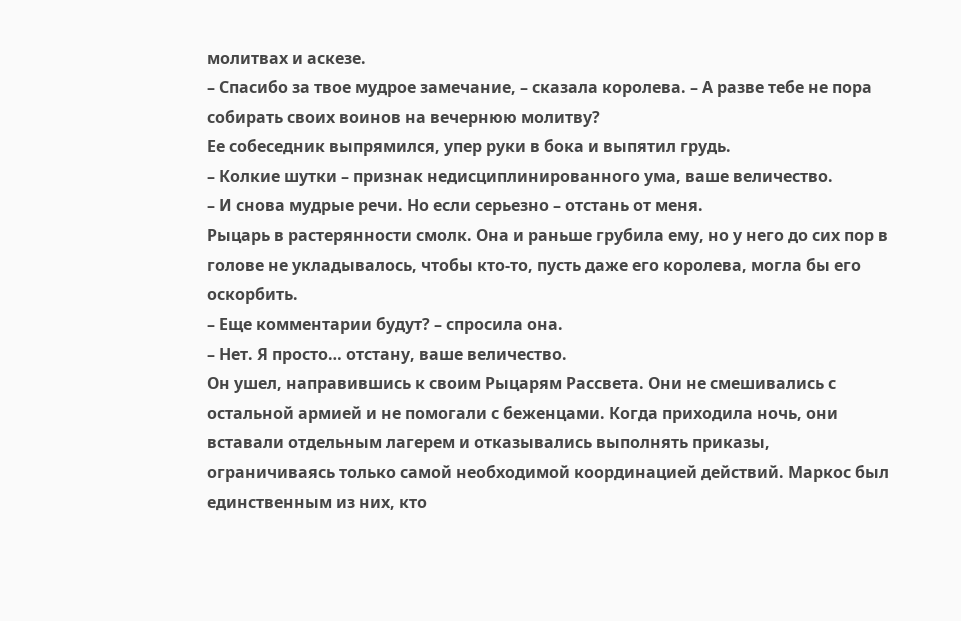молитвах и аскезе.
– Спасибо за твое мудрое замечание, – сказала королева. – А разве тебе не пора собирать своих воинов на вечернюю молитву?
Ее собеседник выпрямился, упер руки в бока и выпятил грудь.
– Колкие шутки – признак недисциплинированного ума, ваше величество.
– И снова мудрые речи. Но если серьезно – отстань от меня.
Рыцарь в растерянности смолк. Она и раньше грубила ему, но у него до сих пор в голове не укладывалось, чтобы кто-то, пусть даже его королева, могла бы его оскорбить.
– Еще комментарии будут? – спросила она.
– Нет. Я просто… отстану, ваше величество.
Он ушел, направившись к своим Рыцарям Рассвета. Они не смешивались с остальной армией и не помогали с беженцами. Когда приходила ночь, они вставали отдельным лагерем и отказывались выполнять приказы, ограничиваясь только самой необходимой координацией действий. Маркос был единственным из них, кто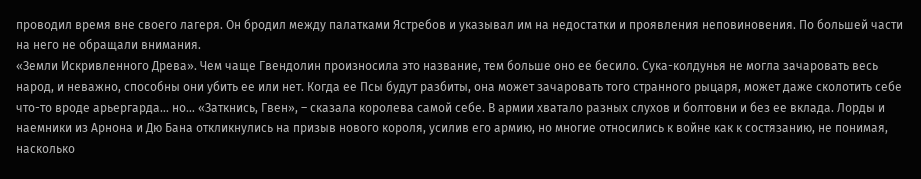проводил время вне своего лагеря. Он бродил между палатками Ястребов и указывал им на недостатки и проявления неповиновения. По большей части на него не обращали внимания.
«Земли Искривленного Древа». Чем чаще Гвендолин произносила это название, тем больше оно ее бесило. Сука-колдунья не могла зачаровать весь народ, и неважно, способны они убить ее или нет. Когда ее Псы будут разбиты, она может зачаровать того странного рыцаря, может даже сколотить себе что-то вроде арьергарда… но… «Заткнись, Гвен», – сказала королева самой себе. В армии хватало разных слухов и болтовни и без ее вклада. Лорды и наемники из Арнона и Дю Бана откликнулись на призыв нового короля, усилив его армию, но многие относились к войне как к состязанию, не понимая, насколько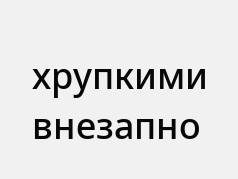хрупкими внезапно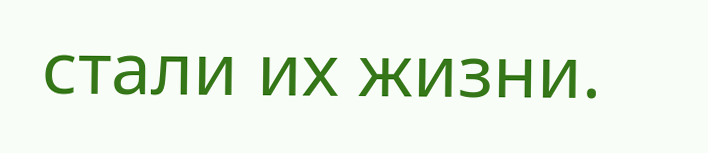стали их жизни.